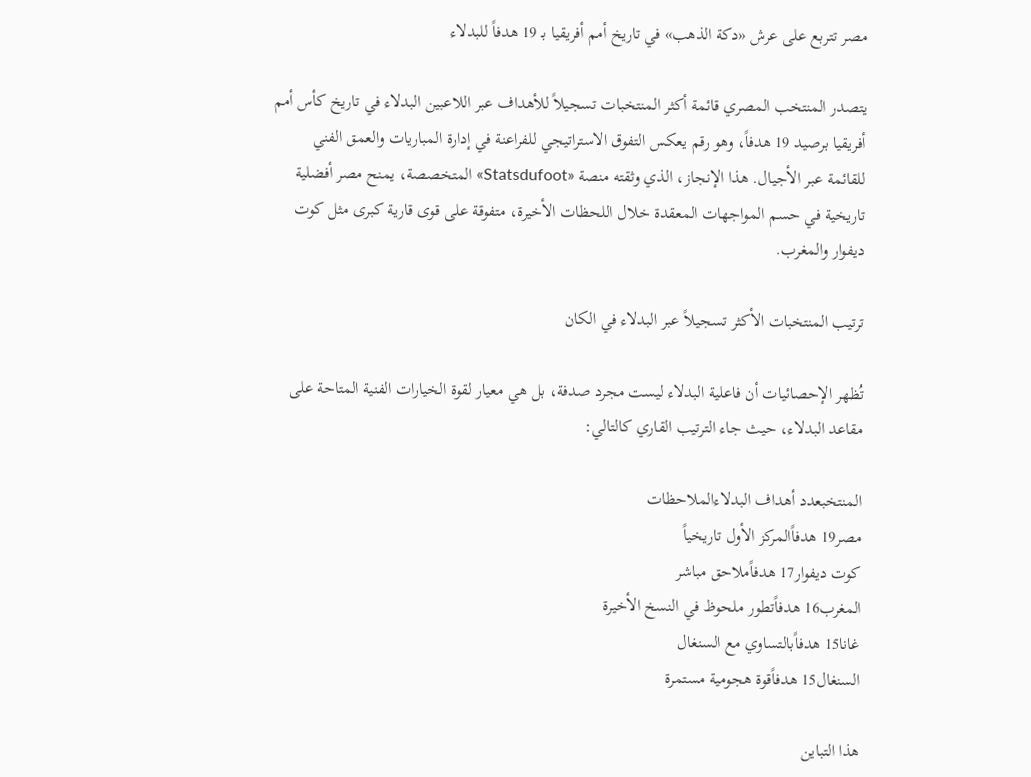مصر تتربع على عرش «دكة الذهب» في تاريخ أمم أفريقيا بـ 19 هدفاً للبدلاء

يتصدر المنتخب المصري قائمة أكثر المنتخبات تسجيلاً للأهداف عبر اللاعبين البدلاء في تاريخ كأس أمم أفريقيا برصيد 19 هدفاً، وهو رقم يعكس التفوق الاستراتيجي للفراعنة في إدارة المباريات والعمق الفني للقائمة عبر الأجيال. هذا الإنجاز، الذي وثقته منصة «Statsdufoot» المتخصصة، يمنح مصر أفضلية تاريخية في حسم المواجهات المعقدة خلال اللحظات الأخيرة، متفوقة على قوى قارية كبرى مثل كوت ديفوار والمغرب.

ترتيب المنتخبات الأكثر تسجيلاً عبر البدلاء في الكان

تُظهر الإحصائيات أن فاعلية البدلاء ليست مجرد صدفة، بل هي معيار لقوة الخيارات الفنية المتاحة على مقاعد البدلاء، حيث جاء الترتيب القاري كالتالي:

المنتخبعدد أهداف البدلاءالملاحظات
مصر19 هدفاًالمركز الأول تاريخياً
كوت ديفوار17 هدفاًملاحق مباشر
المغرب16 هدفاًتطور ملحوظ في النسخ الأخيرة
غانا15 هدفاًبالتساوي مع السنغال
السنغال15 هدفاًقوة هجومية مستمرة

هذا التباين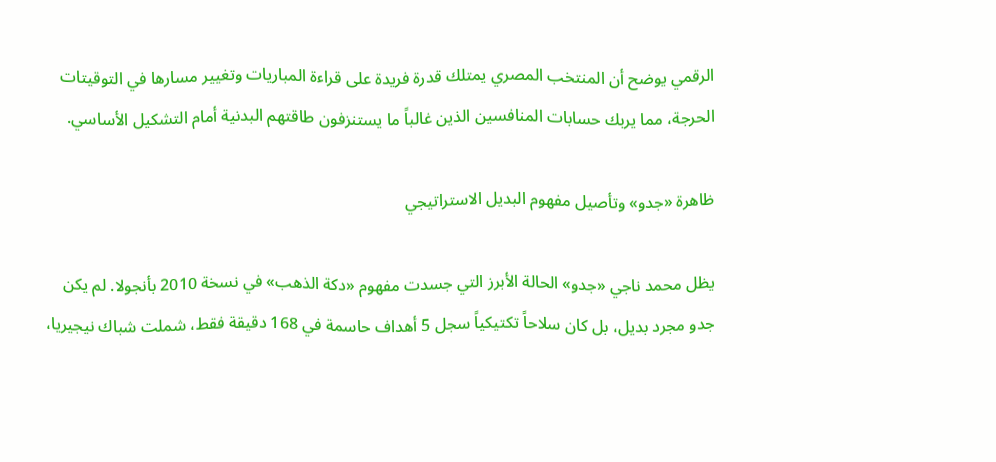الرقمي يوضح أن المنتخب المصري يمتلك قدرة فريدة على قراءة المباريات وتغيير مسارها في التوقيتات الحرجة، مما يربك حسابات المنافسين الذين غالباً ما يستنزفون طاقتهم البدنية أمام التشكيل الأساسي.

ظاهرة «جدو» وتأصيل مفهوم البديل الاستراتيجي

يظل محمد ناجي «جدو» الحالة الأبرز التي جسدت مفهوم «دكة الذهب» في نسخة 2010 بأنجولا. لم يكن جدو مجرد بديل، بل كان سلاحاً تكتيكياً سجل 5 أهداف حاسمة في 168 دقيقة فقط، شملت شباك نيجيريا،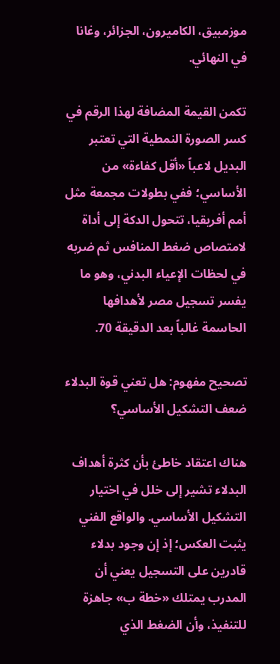موزمبيق، الكاميرون، الجزائر، وغانا في النهائي.

تكمن القيمة المضافة لهذا الرقم في كسر الصورة النمطية التي تعتبر البديل لاعباً «أقل كفاءة» من الأساسي؛ ففي بطولات مجمعة مثل أمم أفريقيا، تتحول الدكة إلى أداة لامتصاص ضغط المنافس ثم ضربه في لحظات الإعياء البدني، وهو ما يفسر تسجيل مصر لأهدافها الحاسمة غالباً بعد الدقيقة 70.

تصحيح مفهوم: هل تعني قوة البدلاء ضعف التشكيل الأساسي؟

هناك اعتقاد خاطئ بأن كثرة أهداف البدلاء تشير إلى خلل في اختيار التشكيل الأساسي. والواقع الفني يثبت العكس؛ إذ إن وجود بدلاء قادرين على التسجيل يعني أن المدرب يمتلك «خطة ب» جاهزة للتنفيذ، وأن الضغط الذي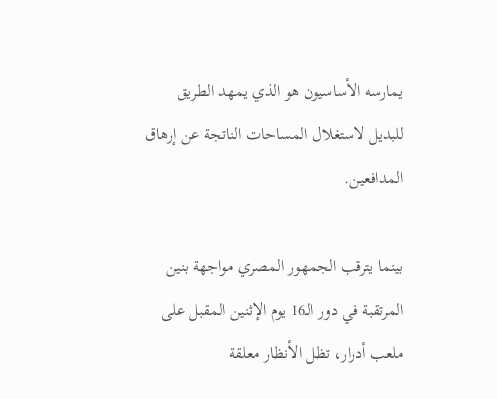يمارسه الأساسيون هو الذي يمهد الطريق للبديل لاستغلال المساحات الناتجة عن إرهاق المدافعين.

بينما يترقب الجمهور المصري مواجهة بنين المرتقبة في دور الـ16 يوم الإثنين المقبل على ملعب أدرار، تظل الأنظار معلقة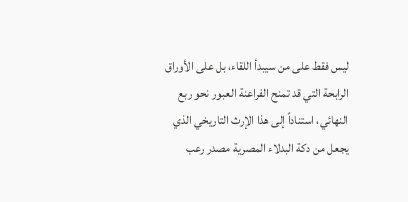ليس فقط على من سيبدأ اللقاء، بل على الأوراق الرابحة التي قد تمنح الفراعنة العبور نحو ربع النهائي، استناداً إلى هذا الإرث التاريخي الذي يجعل من دكة البدلاء المصرية مصدر رعب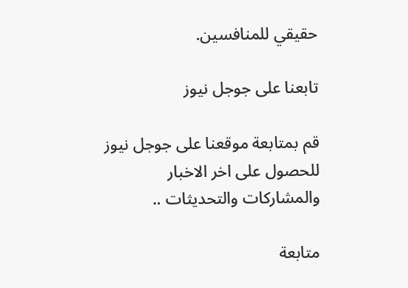حقيقي للمنافسين.

تابعنا على جوجل نيوز

قم بمتابعة موقعنا على جوجل نيوز للحصول على اخر الاخبار والمشاركات والتحديثات ..

متابعة